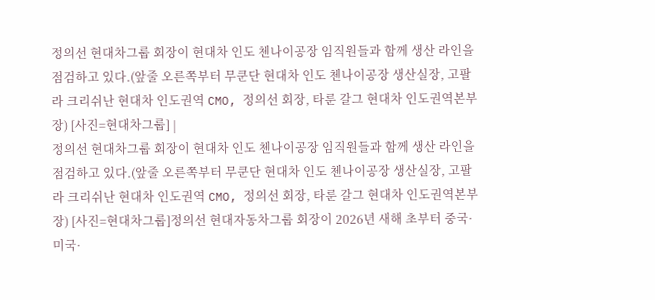정의선 현대차그룹 회장이 현대차 인도 첸나이공장 임직원들과 함께 생산 라인을 점검하고 있다.(앞줄 오른쪽부터 무쿤단 현대차 인도 첸나이공장 생산실장, 고팔라 크리쉬난 현대차 인도권역 CMO, 정의선 회장, 타룬 갈그 현대차 인도권역본부장) [사진=현대차그룹] |
정의선 현대차그룹 회장이 현대차 인도 첸나이공장 임직원들과 함께 생산 라인을 점검하고 있다.(앞줄 오른쪽부터 무쿤단 현대차 인도 첸나이공장 생산실장, 고팔라 크리쉬난 현대차 인도권역 CMO, 정의선 회장, 타룬 갈그 현대차 인도권역본부장) [사진=현대차그룹]정의선 현대자동차그룹 회장이 2026년 새해 초부터 중국·미국·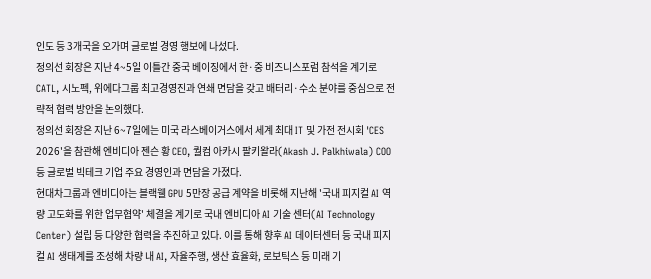인도 등 3개국을 오가며 글로벌 경영 행보에 나섰다.
정의선 회장은 지난 4~5일 이틀간 중국 베이징에서 한·중 비즈니스포럼 참석을 계기로 CATL, 시노펙, 위에다그룹 최고경영진과 연쇄 면담을 갖고 배터리·수소 분야를 중심으로 전략적 협력 방안을 논의했다.
정의선 회장은 지난 6~7일에는 미국 라스베이거스에서 세계 최대 IT 및 가전 전시회 'CES 2026'을 참관해 엔비디아 젠슨 황 CEO, 퀄컴 아카시 팔키왈라(Akash J. Palkhiwala) COO 등 글로벌 빅테크 기업 주요 경영인과 면담을 가졌다.
현대차그룹과 엔비디아는 블랙웰 GPU 5만장 공급 계약을 비롯해 지난해 '국내 피지컬 AI 역량 고도화를 위한 업무협약' 체결을 계기로 국내 엔비디아 AI 기술 센터(AI Technology Center) 설립 등 다양한 협력을 추진하고 있다. 이를 통해 향후 AI 데이터센터 등 국내 피지컬 AI 생태계를 조성해 차량 내 AI, 자율주행, 생산 효율화, 로보틱스 등 미래 기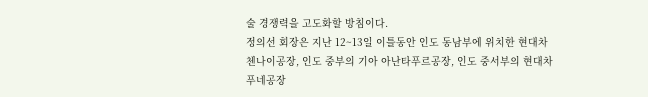술 경쟁력을 고도화할 방침이다.
정의선 회장은 지난 12~13일 이틀동안 인도 동남부에 위치한 현대차 첸나이공장, 인도 중부의 기아 아난타푸르공장, 인도 중서부의 현대차 푸네공장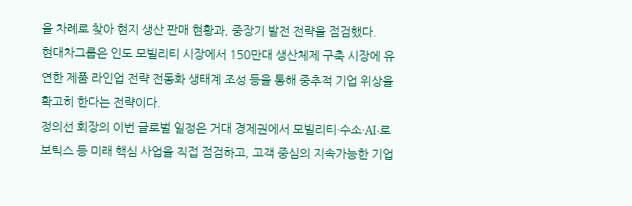을 차례로 찾아 현지 생산 판매 현황과, 중장기 발전 전략을 점검했다.
현대차그룹은 인도 모빌리티 시장에서 150만대 생산체제 구축 시장에 유연한 제품 라인업 전략 전동화 생태계 조성 등을 통해 중추적 기업 위상을 확고히 한다는 전략이다.
정의선 회장의 이번 글로벌 일정은 거대 경제권에서 모빌리티·수소·AI·로보틱스 등 미래 핵심 사업을 직접 점검하고, 고객 중심의 지속가능한 기업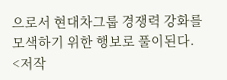으로서 현대차그룹 경쟁력 강화를 모색하기 위한 행보로 풀이된다.
<저작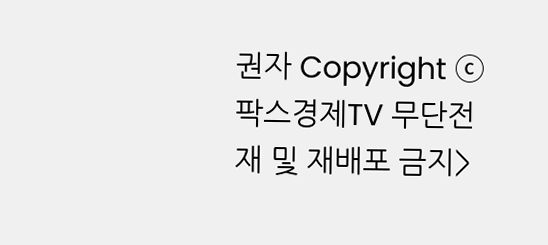권자 Copyright ⓒ 팍스경제TV 무단전재 및 재배포 금지>